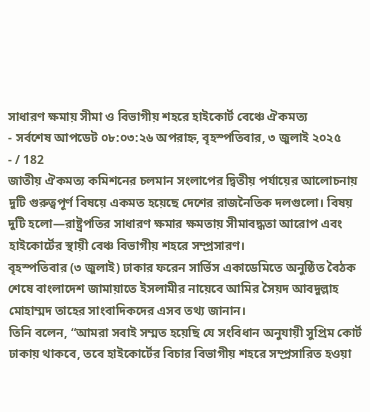সাধারণ ক্ষমায় সীমা ও বিভাগীয় শহরে হাইকোর্ট বেঞ্চে ঐকমত্য
- সর্বশেষ আপডেট ০৮:০৩:২৬ অপরাহ্ন, বৃহস্পতিবার, ৩ জুলাই ২০২৫
- / 182
জাতীয় ঐকমত্য কমিশনের চলমান সংলাপের দ্বিতীয় পর্যায়ের আলোচনায় দুটি গুরুত্বপূর্ণ বিষয়ে একমত হয়েছে দেশের রাজনৈতিক দলগুলো। বিষয় দুটি হলো—রাষ্ট্রপতির সাধারণ ক্ষমার ক্ষমতায় সীমাবদ্ধতা আরোপ এবং হাইকোর্টের স্থায়ী বেঞ্চ বিভাগীয় শহরে সম্প্রসারণ।
বৃহস্পতিবার (৩ জুলাই) ঢাকার ফরেন সার্ভিস একাডেমিতে অনুষ্ঠিত বৈঠক শেষে বাংলাদেশ জামায়াতে ইসলামীর নায়েবে আমির সৈয়দ আবদুল্লাহ মোহাম্মদ তাহের সাংবাদিকদের এসব তথ্য জানান।
তিনি বলেন, “আমরা সবাই সম্মত হয়েছি যে সংবিধান অনুযায়ী সুপ্রিম কোর্ট ঢাকায় থাকবে, তবে হাইকোর্টের বিচার বিভাগীয় শহরে সম্প্রসারিত হওয়া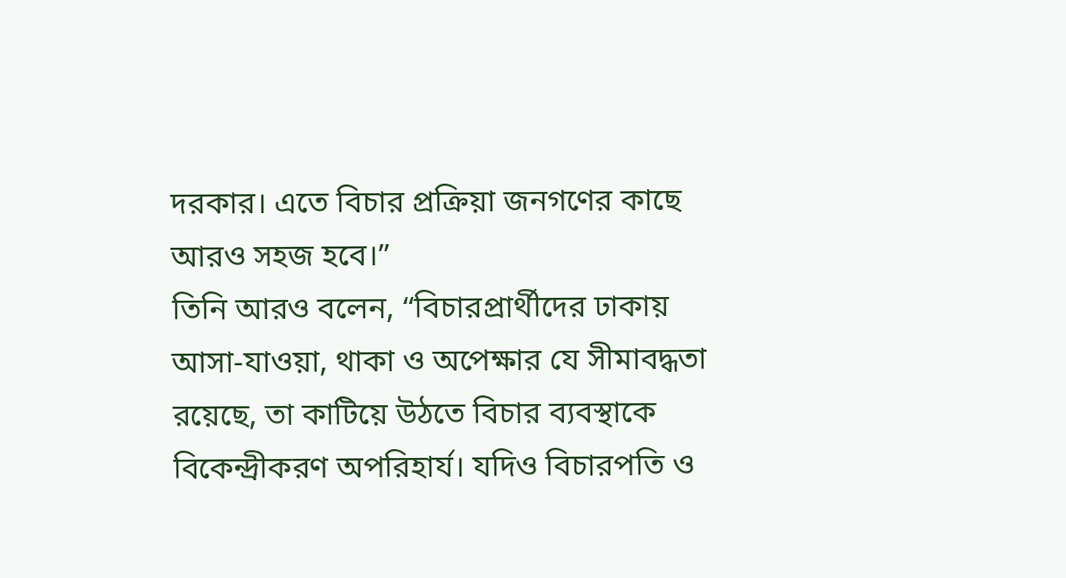দরকার। এতে বিচার প্রক্রিয়া জনগণের কাছে আরও সহজ হবে।”
তিনি আরও বলেন, “বিচারপ্রার্থীদের ঢাকায় আসা-যাওয়া, থাকা ও অপেক্ষার যে সীমাবদ্ধতা রয়েছে, তা কাটিয়ে উঠতে বিচার ব্যবস্থাকে বিকেন্দ্রীকরণ অপরিহার্য। যদিও বিচারপতি ও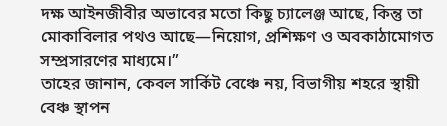দক্ষ আইনজীবীর অভাবের মতো কিছু চ্যালেঞ্জ আছে, কিন্তু তা মোকাবিলার পথও আছে—নিয়োগ, প্রশিক্ষণ ও অবকাঠামোগত সম্প্রসারণের মাধ্যমে।”
তাহের জানান, কেবল সার্কিট বেঞ্চে নয়, বিভাগীয় শহরে স্থায়ী বেঞ্চ স্থাপন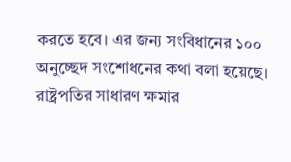করতে হবে। এর জন্য সংবিধানের ১০০ অনুচ্ছেদ সংশোধনের কথা বলা হয়েছে।
রাষ্ট্রপতির সাধারণ ক্ষমার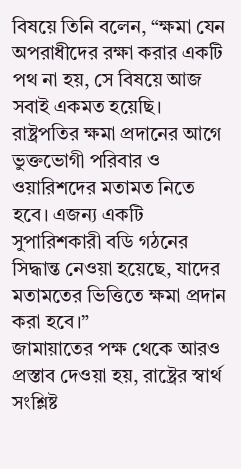বিষয়ে তিনি বলেন, “ক্ষমা যেন অপরাধীদের রক্ষা করার একটি পথ না হয়, সে বিষয়ে আজ সবাই একমত হয়েছি। রাষ্ট্রপতির ক্ষমা প্রদানের আগে ভুক্তভোগী পরিবার ও ওয়ারিশদের মতামত নিতে হবে। এজন্য একটি সুপারিশকারী বডি গঠনের সিদ্ধান্ত নেওয়া হয়েছে, যাদের মতামতের ভিত্তিতে ক্ষমা প্রদান করা হবে।”
জামায়াতের পক্ষ থেকে আরও প্রস্তাব দেওয়া হয়, রাষ্ট্রের স্বার্থ সংশ্লিষ্ট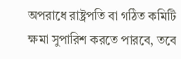অপরাধে রাষ্ট্রপতি বা গঠিত কমিটি ক্ষমা সুপারিশ করতে পারবে, তবে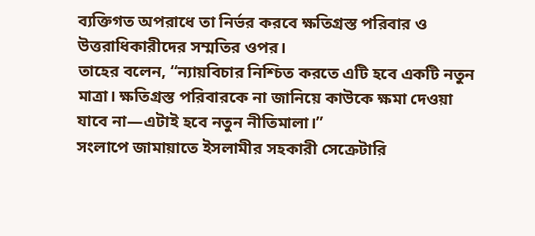ব্যক্তিগত অপরাধে তা নির্ভর করবে ক্ষতিগ্রস্ত পরিবার ও উত্তরাধিকারীদের সম্মতির ওপর।
তাহের বলেন, “ন্যায়বিচার নিশ্চিত করতে এটি হবে একটি নতুন মাত্রা। ক্ষতিগ্রস্ত পরিবারকে না জানিয়ে কাউকে ক্ষমা দেওয়া যাবে না—এটাই হবে নতুন নীতিমালা।”
সংলাপে জামায়াতে ইসলামীর সহকারী সেক্রেটারি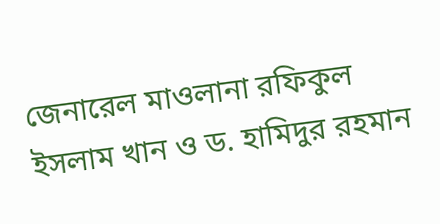জেনারেল মাওলানা রফিকুল ইসলাম খান ও ড. হামিদুর রহমান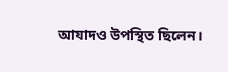আযাদও উপস্থিত ছিলেন।